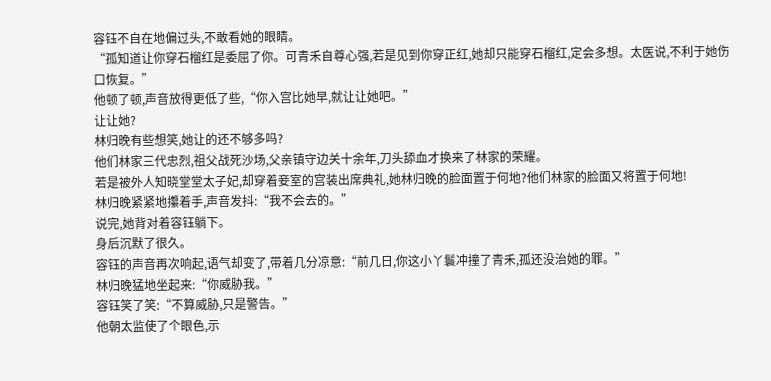容钰不自在地偏过头,不敢看她的眼睛。
“孤知道让你穿石榴红是委屈了你。可青禾自尊心强,若是见到你穿正红,她却只能穿石榴红,定会多想。太医说,不利于她伤口恢复。”
他顿了顿,声音放得更低了些,“你入宫比她早,就让让她吧。”
让让她?
林归晚有些想笑,她让的还不够多吗?
他们林家三代忠烈,祖父战死沙场,父亲镇守边关十余年,刀头舔血才换来了林家的荣耀。
若是被外人知晓堂堂太子妃,却穿着妾室的宫装出席典礼,她林归晚的脸面置于何地?他们林家的脸面又将置于何地!
林归晚紧紧地攥着手,声音发抖:“我不会去的。”
说完,她背对着容钰躺下。
身后沉默了很久。
容钰的声音再次响起,语气却变了,带着几分凉意:“前几日,你这小丫鬟冲撞了青禾,孤还没治她的罪。”
林归晚猛地坐起来:“你威胁我。”
容钰笑了笑:“不算威胁,只是警告。”
他朝太监使了个眼色,示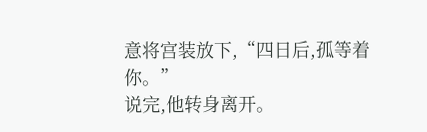意将宫装放下,“四日后,孤等着你。”
说完,他转身离开。